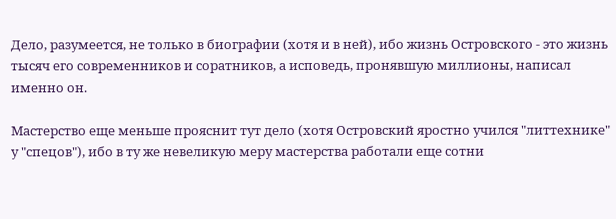Дело, разумеется, не только в биографии (хотя и в ней), ибо жизнь Островского - это жизнь тысяч его современников и соратников, а исповедь, пронявшую миллионы, написал именно он.

Мастерство еще меньше прояснит тут дело (хотя Островский яростно учился "литтехнике" у "спецов"), ибо в ту же невеликую меру мастерства работали еще сотни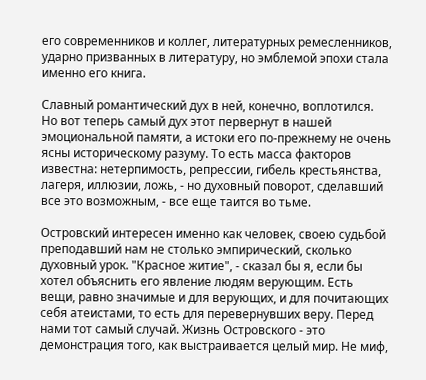его современников и коллег, литературных ремесленников, ударно призванных в литературу, но эмблемой эпохи стала именно его книга.

Славный романтический дух в ней, конечно, воплотился. Но вот теперь самый дух этот первернут в нашей эмоциональной памяти, а истоки его по-прежнему не очень ясны историческому разуму. То есть масса факторов известна: нетерпимость, репрессии, гибель крестьянства, лагеря, иллюзии, ложь, - но духовный поворот, сделавший все это возможным, - все еще таится во тьме.

Островский интересен именно как человек, своею судьбой преподавший нам не столько эмпирический, сколько духовный урок. "Красное житие", - сказал бы я, если бы хотел объяснить его явление людям верующим. Есть вещи, равно значимые и для верующих, и для почитающих себя атеистами, то есть для перевернувших веру. Перед нами тот самый случай. Жизнь Островского - это демонстрация того, как выстраивается целый мир. Не миф,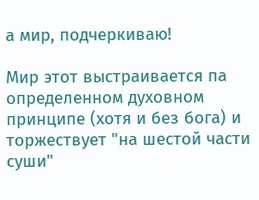а мир, подчеркиваю!

Мир этот выстраивается па определенном духовном принципе (хотя и без бога) и торжествует "на шестой части суши"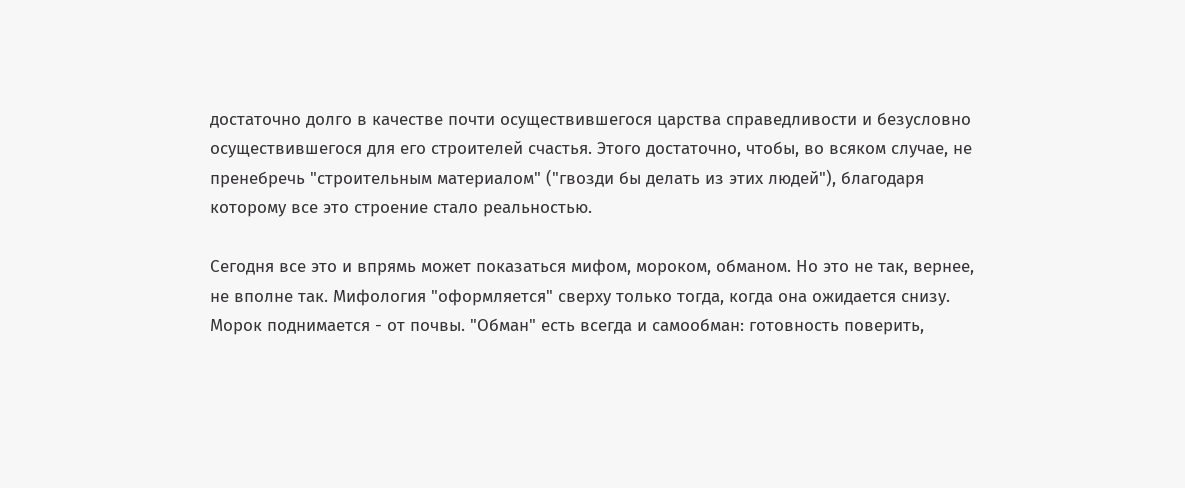достаточно долго в качестве почти осуществившегося царства справедливости и безусловно осуществившегося для его строителей счастья. Этого достаточно, чтобы, во всяком случае, не пренебречь "строительным материалом" ("гвозди бы делать из этих людей"), благодаря которому все это строение стало реальностью.

Сегодня все это и впрямь может показаться мифом, мороком, обманом. Но это не так, вернее, не вполне так. Мифология "оформляется" сверху только тогда, когда она ожидается снизу. Морок поднимается - от почвы. "Обман" есть всегда и самообман: готовность поверить,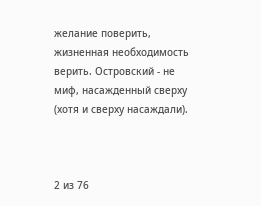желание поверить, жизненная необходимость верить. Островский - не миф, насажденный сверху (хотя и сверху насаждали).



2 из 76